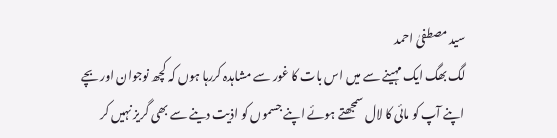سید مصطفیٰ احمد
لگ بھگ ایک مہینے سے میں اس بات کا غور سے مشاہدہ کررہا ہوں کہ کچھ نوجوان اور بچے اپنے آپ کو مائی کا لال سمجھتے ہوئے اپنے جسموں کو اذیت دینے سے بھی گریز نہیں کر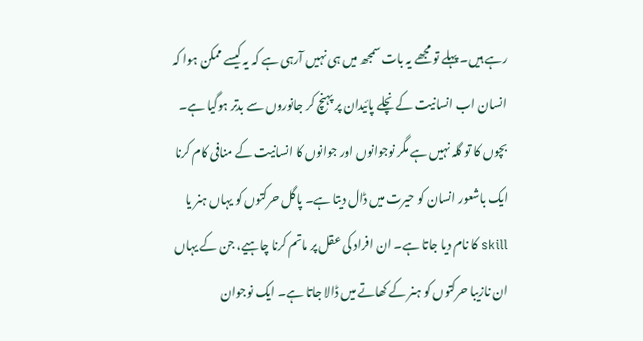رہے ہیں۔ پہلے تو مجھے یہ بات سمجھ میں ہی نہیں آرہی ہے کہ یہ کیسے ممکن ہوا کہ انسان اب انسانیت کے نچلے پائیدان پر پہنچ کر جانوروں سے بدتر ہوگیا ہے۔ بچوں کا تو گلہ نہیں ہے مگر نوجوانوں اور جوانوں کا انسانیت کے منافی کام کرنا ایک باشعور انسان کو حیرت میں ڈال دیتا ہے۔ پاگل حرکتوں کو یہاں ہنر یا skill کا نام دیا جاتا ہے۔ ان افراد کی عقل پر ماتم کرنا چاہیے، جن کے یہاں ان نازیبا حرکتوں کو ہنر کے کھاتے میں ڈالا جاتا ہے۔ ایک نوجوان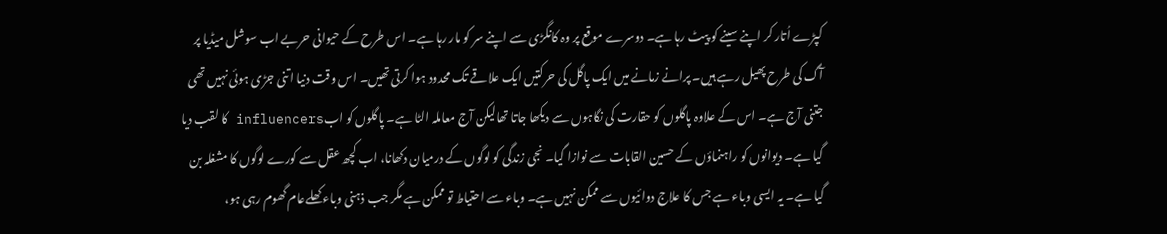کپڑے اُتار کر اپنے سینے کو پیٹ رہا ہے۔ دوسرے موقع پر وہ کانگڑی سے اپنے سر کو مار رہا ہے۔ اس طرح کے حیوانی حربے اب سوشل میڈیا پر آگ کی طرح پھیل رہے ہیں۔ پرانے زمانے میں ایک پاگل کی حرکتیں ایک علاقے تک محدود ہوا کرتی تھیں۔ اس وقت دنیا اتنی جڑی ہوئی نہیں تھی جتنی آج ہے۔ اس کے علاوہ پاگلوں کو حقارت کی نگاہوں سے دیکھا جاتا تھالیکن آج معاملہ الٹا ہے۔ پاگلوں کو ابinfluencers کا لقب دیا گیا ہے۔ دیوانوں کو راہنماؤں کے حسین القابات سے نوازا گیا۔ نجی زندگی کو لوگوں کے درمیان دکھانا، اب کچھ عقل سے کورے لوگوں کا مشغلہ بن گیا ہے۔ یہ ایسی وباء ہے جس کا علاج دوائیوں سے ممکن نہیں ہے۔ وباء سے احتیاط تو ممکن ہے مگر جب ذہنی وباء کھلےعام گھوم رہی ہو،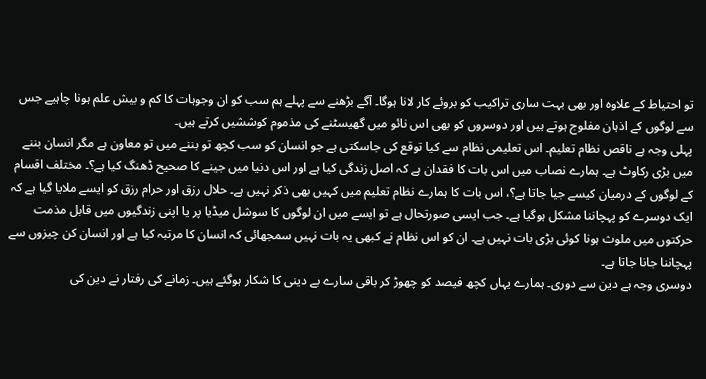تو احتیاط کے علاوہ اور بھی بہت ساری تراکیب کو بروئے کار لانا ہوگا۔ آگے بڑھنے سے پہلے ہم سب کو ان وجوہات کا کم و بیش علم ہونا چاہیے جس سے لوگوں کے اذہان مفلوج ہوتے ہیں اور دوسروں کو بھی اس نائو میں گھیسٹنے کی مذموم کوششیں کرتے ہیں۔
پہلی وجہ ہے ناقص نظام تعلیم۔ اس تعلیمی نظام سے کیا توقع کی جاسکتی ہے جو انسان کو سب کچھ تو بننے میں تو معاون ہے مگر انسان بننے میں بڑی رکاوٹ ہے۔ ہمارے نصاب میں اس بات کا فقدان ہے کہ اصل زندگی کیا ہے اور اس دنیا میں جینے کا صحیح ڈھنگ کیا ہے؟۔ مختلف اقسام کے لوگوں کے درمیان کیسے جیا جاتا ہے؟، اس بات کا ہمارے نظام تعلیم میں کہیں بھی ذکر نہیں ہے۔ حلال رزق اور حرام رزق کو ایسے ملایا گیا ہے کہ ایک دوسرے کو پہچاننا مشکل ہوگیا ہے۔ جب ایسی صورتحال ہے تو ایسے میں ان لوگوں کا سوشل میڈیا پر یا اپنی زندگیوں میں قابل مذمت حرکتوں میں ملوث ہونا کوئی بڑی بات نہیں ہے۔ ان کو اس نظام نے کبھی یہ بات نہیں سمجھائی کہ انسان کا مرتبہ کیا ہے اور انسان کن چیزوں سے پہچاننا جانا جاتا ہے۔
دوسری وجہ ہے دین سے دوری۔ ہمارے یہاں کچھ فیصد کو چھوڑ کر باقی سارے بے دینی کا شکار ہوگئے ہیں۔ زمانے کی رفتار نے دین کی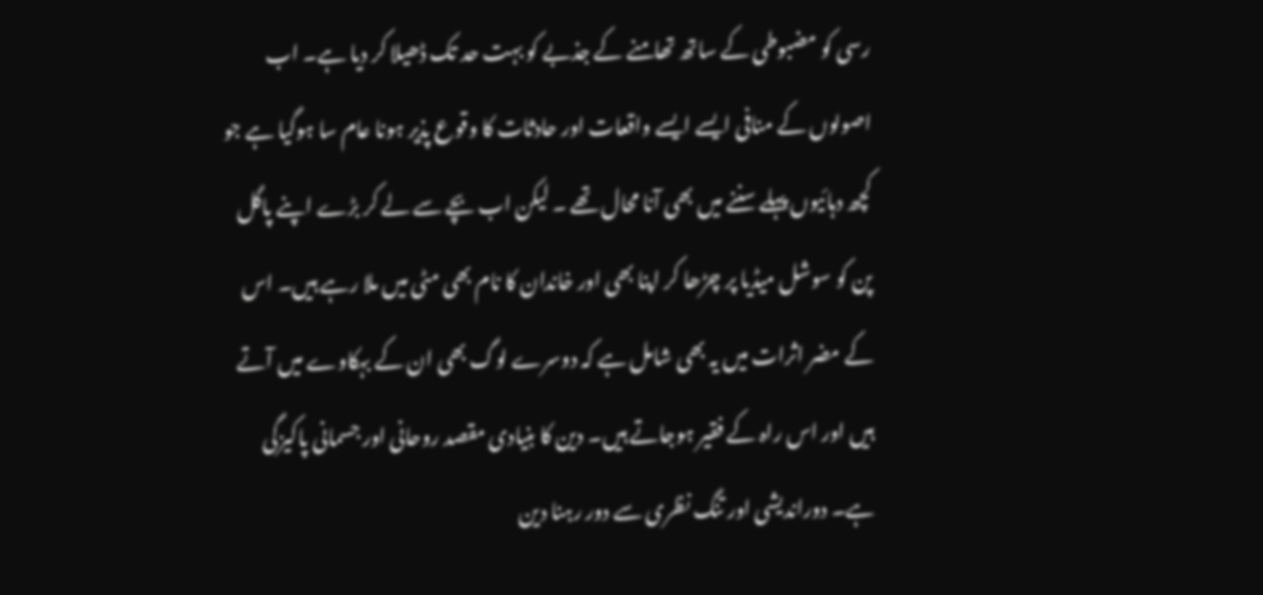رسی کو مضبوطی کے ساتھ تھامنے کے جذبے کو بہت حد تک ڈھیلا کر دیا ہے۔ اب اصولوں کے منافی ایسے ایسے واقعات اور حادثات کا وقوع پذیر ہونا عام سا ہوگیا ہے جو کچھ دہائیوں پہلے سننے میں بھی آنا محال تھے ۔ لیکن اب بچے سے لے کر بڑے اپنے پاگل پن کو سوشل میڈیا پر چڑھا کر اپنا بھی اور خاندان کا نام بھی مٹی میں ملا رہے ہیں۔ اس کے مضر اثرات میں یہ بھی شامل ہے کہ دوسرے لوگ بھی ان کے بہکاوے میں آتے ہیں اور اس راہ کے فقیر ہوجاتے ہیں۔ دین کا بنیادی مقصد روحانی اور جسمانی پاکیزگی ہے۔ دوراندیشی اور تنگ نظری سے دور رہنا دین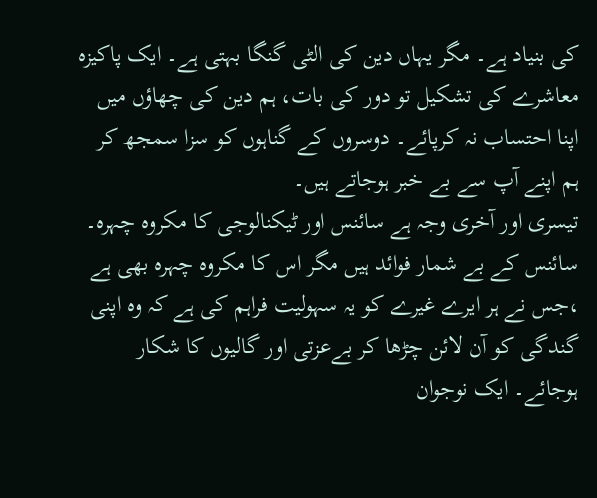کی بنیاد ہے۔ مگر یہاں دین کی الٹی گنگا بہتی ہے۔ ایک پاکیزہ معاشرے کی تشکیل تو دور کی بات، ہم دین کی چھاؤں میں اپنا احتساب نہ کرپائے۔ دوسروں کے گناہوں کو سزا سمجھ کر ہم اپنے آپ سے بے خبر ہوجاتے ہیں۔
تیسری اور آخری وجہ ہے سائنس اور ٹیکنالوجی کا مکروہ چہرہ۔ سائنس کے بے شمار فوائد ہیں مگر اس کا مکروہ چہرہ بھی ہے ،جس نے ہر ایرے غیرے کو یہ سہولیت فراہم کی ہے کہ وہ اپنی گندگی کو آن لائن چڑھا کر بےعزتی اور گالیوں کا شکار ہوجائے۔ ایک نوجوان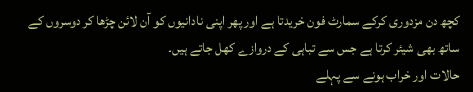کچھ دن مزدوری کرکے سمارٹ فون خریدتا ہے اور پھر اپنی نادانیوں کو آن لائن چڑھا کر دوسروں کے ساتھ بھی شیئر کرتا ہے جس سے تباہی کے دروازے کھل جاتے ہیں۔
حالات اور خراب ہونے سے پہلے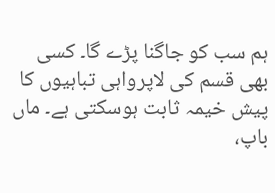ہم سب کو جاگنا پڑے گا۔ کسی بھی قسم کی لاپرواہی تباہیوں کا پیش خیمہ ثابت ہوسکتی ہے۔ ماں باپ،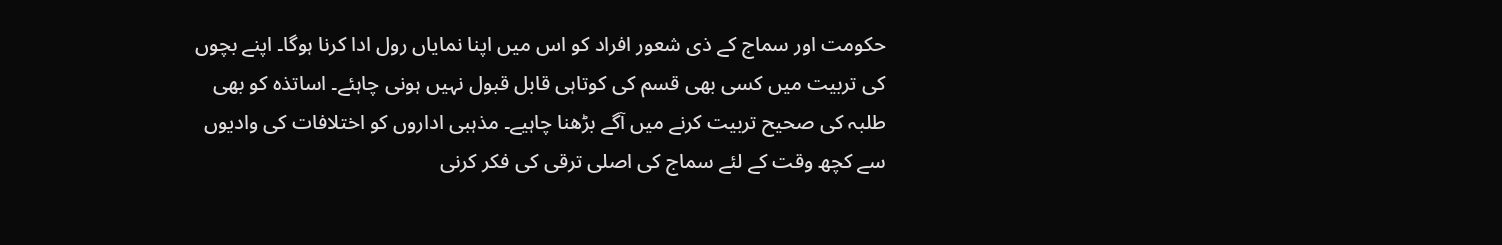حکومت اور سماج کے ذی شعور افراد کو اس میں اپنا نمایاں رول ادا کرنا ہوگا۔ اپنے بچوں کی تربیت میں کسی بھی قسم کی کوتاہی قابل قبول نہیں ہونی چاہئے۔ اساتذہ کو بھی طلبہ کی صحیح تربیت کرنے میں آگے بڑھنا چاہیے۔ مذہبی اداروں کو اختلافات کی وادیوں سے کچھ وقت کے لئے سماج کی اصلی ترقی کی فکر کرنی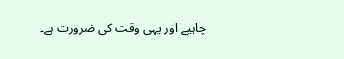چاہیے اور یہی وقت کی ضرورت ہے۔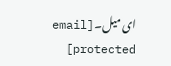ای میل۔[email protected]